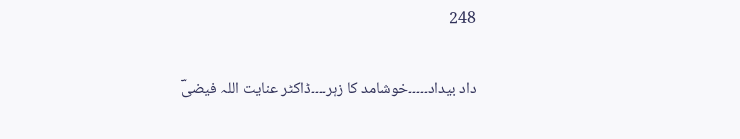248

داد بیداد۔۔۔۔۔خوشامد کا زہر۔۔۔۔ڈاکٹر عنایت اللہ فیضیؔ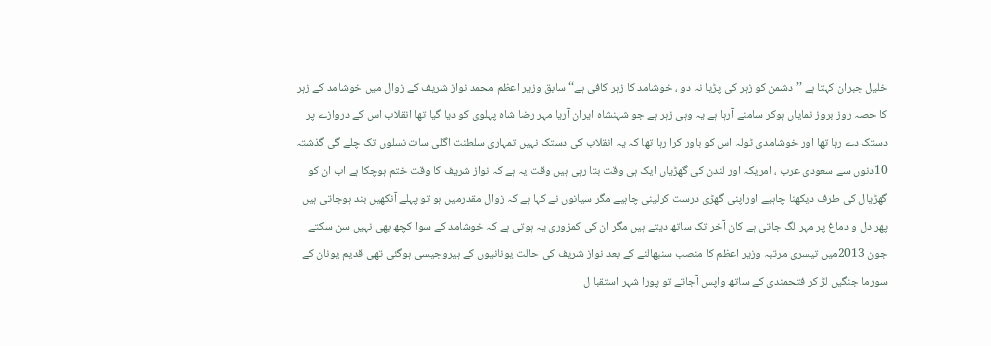خلیل جبران کہتا ہے ’’ دشمن کو زہر کی پڑیا نہ دو ، خوشامد کا زہر کافی ہے‘‘ سابق وزیر اعظم محمد نواز شریف کے زوال میں خوشامد کے زہر کا حصہ روز بروز نمایاں ہوکر سامنے آرہا ہے یہ وہی زہر ہے جو شہنشاہ ایران آریا مہر رضا شاہ پہلوی کو دیا گیا تھا انقلاب اس کے دروازے پر دستک دے رہا تھا اور خوشامدی ٹولہ اس کو باور کرا رہا تھا کہ یہ انقلاب کی دستک نہیں تمہاری سلطنت اگلی سات نسلوں تک چلے گی گذشتہ 10دنوں سے سعودی عرب ، امریکہ اور لندن کی گھڑیاں ایک ہی وقت بتا رہی ہیں وقت یہ ہے کہ نواز شریف کا وقت ختم ہوچکا ہے اب ان کو گھڑیال کی طرف دیکھنا چاہیے اوراپنی گھڑی درست کرلینی چاہیے مگر سیانوں نے کہا ہے کہ زوال مقدرمیں ہو تو پہلے آنکھیں بند ہوجاتی ہیں پھر دل و دماغ پر مہر لگ جاتی ہے کان آخر تک ساتھ دیتے ہیں مگر ان کی کمزوری یہ ہوتی ہے کہ خوشامد کے سوا کچھ بھی نہیں سن سکتے جون 2013میں تیسری مرتبہ وزیر اعظم کا منصب سنبھالنے کے بعد نواز شریف کی حالت یونانیوں کے ہیروجیسی ہوگئی تھی قدیم یونان کے سورما جنگیں لڑ کر فتحمندی کے ساتھ واپس آجاتے تو پورا شہر استقبا ل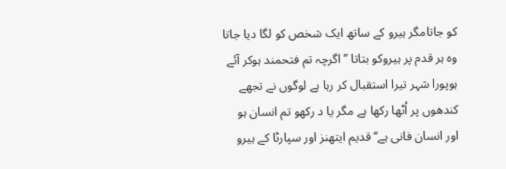کو جاتامگر ہیرو کے ساتھ ایک شخص کو لگا دیا جاتا وہ ہر قدم پر ہیروکو بتاتا ’’ اگرچہ تم فتحمند ہوکر آئے ہوپورا شہر تیرا استقبال کر رہا ہے لوگوں نے تجھے کندھوں پر اُٹھا رکھا ہے مگر یا د رکھو تم انسان ہو اور انسان فانی ہے‘‘ قدیم ایتھنز اور سپارٹا کے ہیرو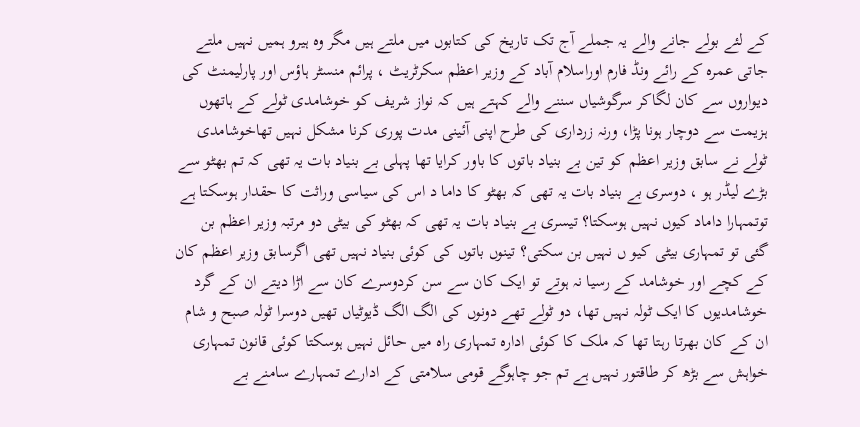کے لئے بولے جانے والے یہ جملے آج تک تاریخ کی کتابوں میں ملتے ہیں مگر وہ ہیرو ہمیں نہیں ملتے جاتی عمرہ کے رائے ونڈ فارم اوراسلام آباد کے وزیر اعظم سکرٹریٹ ، پرائم منسٹر ہاؤس اور پارلیمنٹ کی دیواروں سے کان لگاکر سرگوشیاں سننے والے کہتے ہیں کہ نواز شریف کو خوشامدی ٹولے کے ہاتھوں ہزیمت سے دوچار ہونا پڑا، ورنہ زرداری کی طرح اپنی آئینی مدت پوری کرنا مشکل نہیں تھاخوشامدی ٹولے نے سابق وزیر اعظم کو تین بے بنیاد باتوں کا باور کرایا تھا پہلی بے بنیاد بات یہ تھی کہ تم بھٹو سے بڑے لیڈر ہو ، دوسری بے بنیاد بات یہ تھی کہ بھٹو کا داما د اس کی سیاسی وراثت کا حقدار ہوسکتا ہے توتمہارا داماد کیوں نہیں ہوسکتا؟ تیسری بے بنیاد بات یہ تھی کہ بھٹو کی بیٹی دو مرتبہ وزیر اعظم بن گئی تو تمہاری بیٹی کیو ں نہیں بن سکتی؟ تینوں باتوں کی کوئی بنیاد نہیں تھی اگرسابق وزیر اعظم کان کے کچے اور خوشامد کے رسیا نہ ہوتے تو ایک کان سے سن کردوسرے کان سے اڑا دیتے ان کے گرد خوشامدیوں کا ایک ٹولہ نہیں تھا، دو ٹولے تھے دونوں کی الگ الگ ڈیوٹیاں تھیں دوسرا ٹولہ صبح و شام ان کے کان بھرتا رہتا تھا کہ ملک کا کوئی ادارہ تمہاری راہ میں حائل نہیں ہوسکتا کوئی قانون تمہاری خواہش سے بڑھ کر طاقتور نہیں ہے تم جو چاہوگے قومی سلامتی کے ادارے تمہارے سامنے بے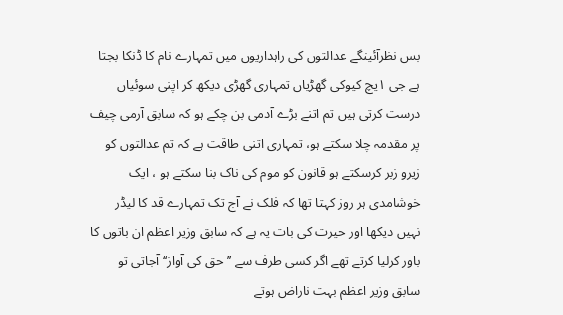بس نظرآئینگے عدالتوں کی راہداریوں میں تمہارے نام کا ڈنکا بجتا ہے جی ۱یچ کیوکی گھڑیاں تمہاری گھڑی دیکھ کر اپنی سوئیاں درست کرتی ہیں تم اتنے بڑے آدمی بن چکے ہو کہ سابق آرمی چیف پر مقدمہ چلا سکتے ہو، تمہاری اتنی طاقت ہے کہ تم عدالتوں کو زیرو زبر کرسکتے ہو قانون کو موم کی ناک بنا سکتے ہو ، ایک خوشامدی ہر روز کہتا تھا کہ فلک نے آج تک تمہارے قد کا لیڈر نہیں دیکھا اور حیرت کی بات یہ ہے کہ سابق وزیر اعظم ان باتوں کا باور کرلیا کرتے تھے اگر کسی طرف سے ’’حق کی آواز‘‘ آجاتی تو سابق وزیر اعظم بہت ناراض ہوتے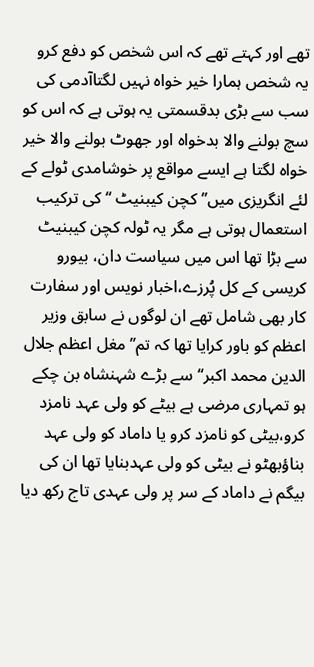تھے اور کہتے تھے کہ اس شخص کو دفع کرو یہ شخص ہمارا خیر خواہ نہیں لگتاآدمی کی سب سے بڑی بدقسمتی یہ ہوتی ہے کہ اس کو سچ بولنے والا بدخواہ اور جھوٹ بولنے والا خیر خواہ لگتا ہے ایسے مواقع پر خوشامدی ٹولے کے لئے انگریزی میں’’ کچن کیبنیٹ ‘‘ کی ترکیب استعمال ہوتی ہے مگر یہ ٹولہ کچن کیبنیٹ سے بڑا تھا اس میں سیاست دان، بیورو کریسی کے کل پُرزے،اخبار نویس اور سفارت کار بھی شامل تھے ان لوگوں نے سابق وزیر اعظم کو باور کرایا تھا کہ تم’’ مغل اعظم جلال الدین محمد اکبر‘‘ سے بڑے شہنشاہ بن چکے ہو تمہاری مرضی ہے بیٹے کو ولی عہد نامزد کرو،بیٹی کو نامزد کرو یا داماد کو ولی عہد بناؤبھٹو نے بیٹی کو ولی عہدبنایا تھا ان کی بیگم نے داماد کے سر پر ولی عہدی تاج رکھ دیا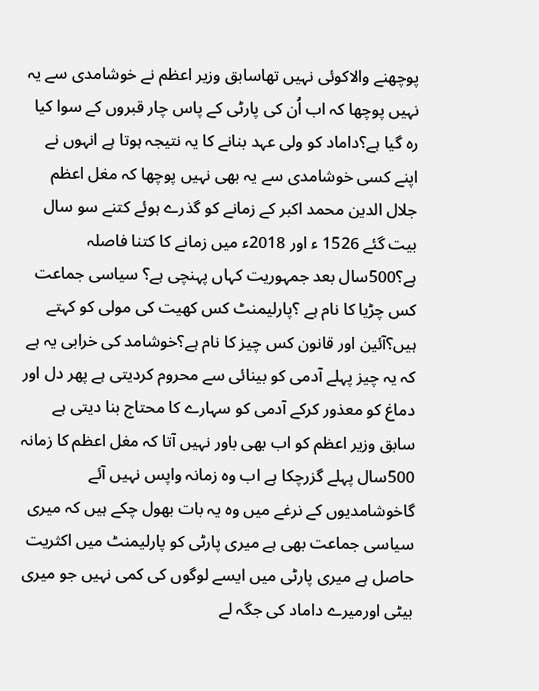پوچھنے والاکوئی نہیں تھاسابق وزیر اعظم نے خوشامدی سے یہ نہیں پوچھا کہ اب اُن کی پارٹی کے پاس چار قبروں کے سوا کیا رہ گیا ہے؟داماد کو ولی عہد بنانے کا یہ نتیجہ ہوتا ہے انہوں نے اپنے کسی خوشامدی سے یہ بھی نہیں پوچھا کہ مغل اعظم جلال الدین محمد اکبر کے زمانے کو گذرے ہوئے کتنے سو سال بیت گئے 1526 ء اور 2018ء میں زمانے کا کتنا فاصلہ ہے؟500سال بعد جمہوریت کہاں پہنچی ہے؟ سیاسی جماعت کس چڑیا کا نام ہے ؟پارلیمنٹ کس کھیت کی مولی کو کہتے ہیں؟آئین اور قانون کس چیز کا نام ہے؟خوشامد کی خرابی یہ ہے کہ یہ چیز پہلے آدمی کو بینائی سے محروم کردیتی ہے پھر دل اور دماغ کو معذور کرکے آدمی کو سہارے کا محتاج بنا دیتی ہے سابق وزیر اعظم کو اب بھی باور نہیں آتا کہ مغل اعظم کا زمانہ 500سال پہلے گزرچکا ہے اب وہ زمانہ واپس نہیں آئے گاخوشامدیوں کے نرغے میں وہ یہ بات بھول چکے ہیں کہ میری سیاسی جماعت بھی ہے میری پارٹی کو پارلیمنٹ میں اکثریت حاصل ہے میری پارٹی میں ایسے لوگوں کی کمی نہیں جو میری بیٹی اورمیرے داماد کی جگہ لے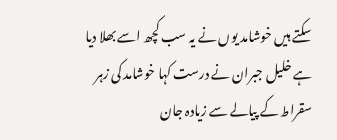سکتے ہیں خوشامد یوں نے یہ سب کچھ اسے بھلا دیا ہے خلیل جبران نے درست کہا خوشامد کی زہر سقراط کے پیالے سے زیادہ جان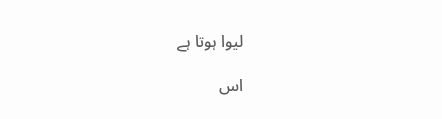لیوا ہوتا ہے

اس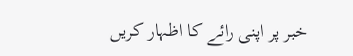خبر پر اپنی رائے کا اظہار کریں